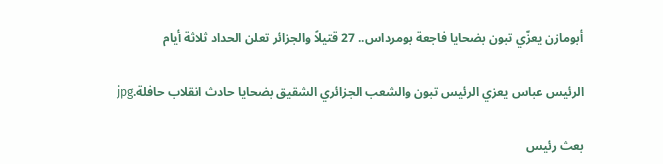أبومازن يعزّي تبون بضحايا فاجعة بومرداس.. 27 قتيلاً والجزائر تعلن الحداد ثلاثة أيام

الرئيس عباس يعزي الرئيس تبون والشعب الجزائري الشقيق بضحايا حادث انقلاب حافلة.jpg

بعث رئيس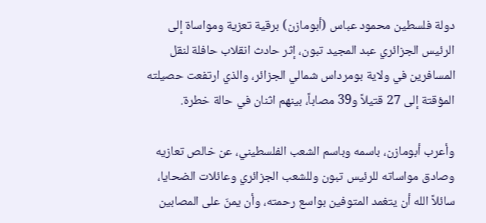دولة فلسطين محمود عباس (أبومازن) برقية تعزية ومواساة إلى الرئيس الجزائري عبد المجيد تبون، إثر حادث انقلاب حافلة لنقل المسافرين في ولاية بومرداس شمالي الجزائر، والذي ارتفعت حصيلته المؤقتة إلى 27 قتيلاً و39 مصاباً، بينهم اثنان في حالة خطرة.

وأعرب أبومازن، باسمه وباسم الشعب الفلسطيني، عن خالص تعازيه وصادق مواساته للرئيس تبون وللشعب الجزائري وعائلات الضحايا، سائلاً الله أن يتغمد المتوفين بواسع رحمته، وأن يمنّ على المصابين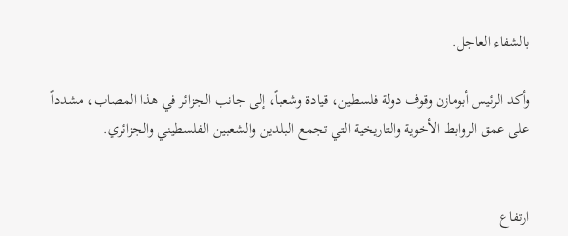بالشفاء العاجل.

وأكد الرئيس أبومازن وقوف دولة فلسطين، قيادة وشعباً، إلى جانب الجزائر في هذا المصاب، مشدداً على عمق الروابط الأخوية والتاريخية التي تجمع البلدين والشعبين الفلسطيني والجزائري.


ارتفاع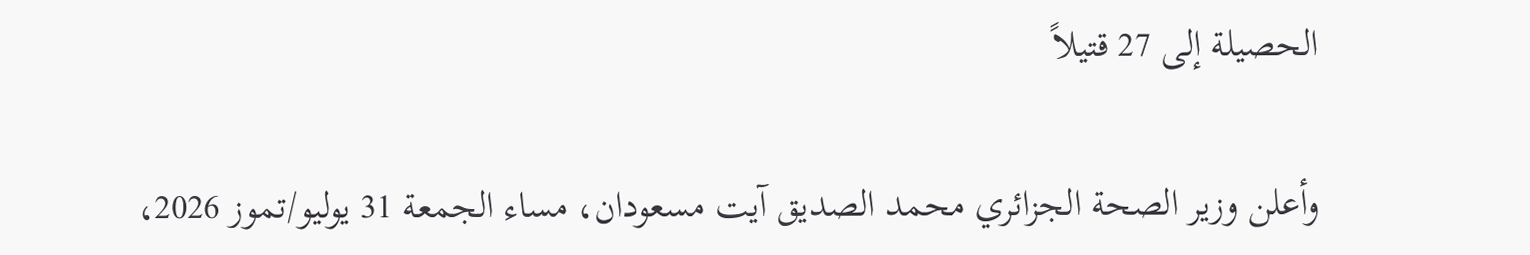الحصيلة إلى 27 قتيلاً

وأعلن وزير الصحة الجزائري محمد الصديق آيت مسعودان، مساء الجمعة 31 يوليو/تموز 2026،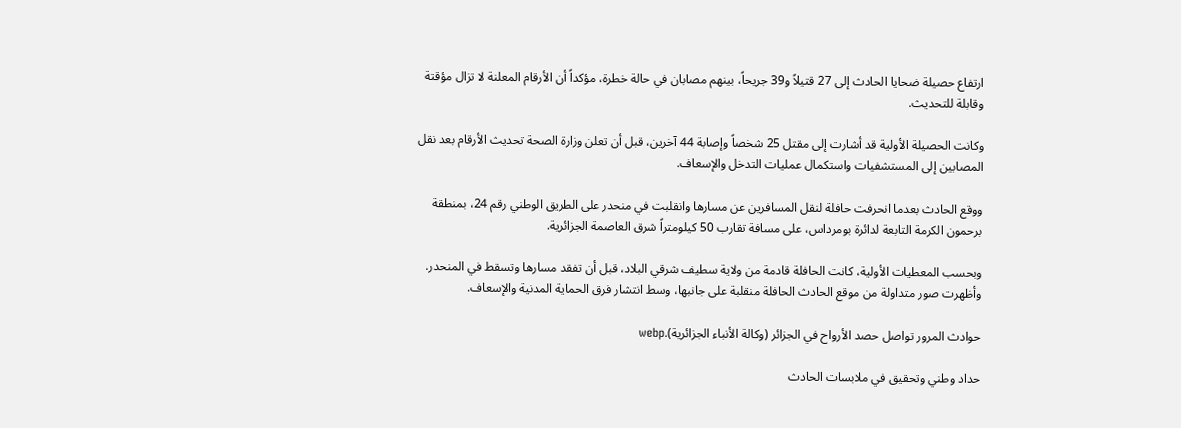ارتفاع حصيلة ضحايا الحادث إلى 27 قتيلاً و39 جريحاً، بينهم مصابان في حالة خطرة، مؤكداً أن الأرقام المعلنة لا تزال مؤقتة وقابلة للتحديث.

وكانت الحصيلة الأولية قد أشارت إلى مقتل 25 شخصاً وإصابة 44 آخرين، قبل أن تعلن وزارة الصحة تحديث الأرقام بعد نقل المصابين إلى المستشفيات واستكمال عمليات التدخل والإسعاف.

ووقع الحادث بعدما انحرفت حافلة لنقل المسافرين عن مسارها وانقلبت في منحدر على الطريق الوطني رقم 24، بمنطقة برحمون الكرمة التابعة لدائرة بومرداس، على مسافة تقارب 50 كيلومتراً شرق العاصمة الجزائرية.

وبحسب المعطيات الأولية، كانت الحافلة قادمة من ولاية سطيف شرقي البلاد، قبل أن تفقد مسارها وتسقط في المنحدر. وأظهرت صور متداولة من موقع الحادث الحافلة منقلبة على جانبها، وسط انتشار فرق الحماية المدنية والإسعاف.

حوادث المرور تواصل حصد الأرواح في الجزائر (وكالة الأنباء الجزائرية).webp

حداد وطني وتحقيق في ملابسات الحادث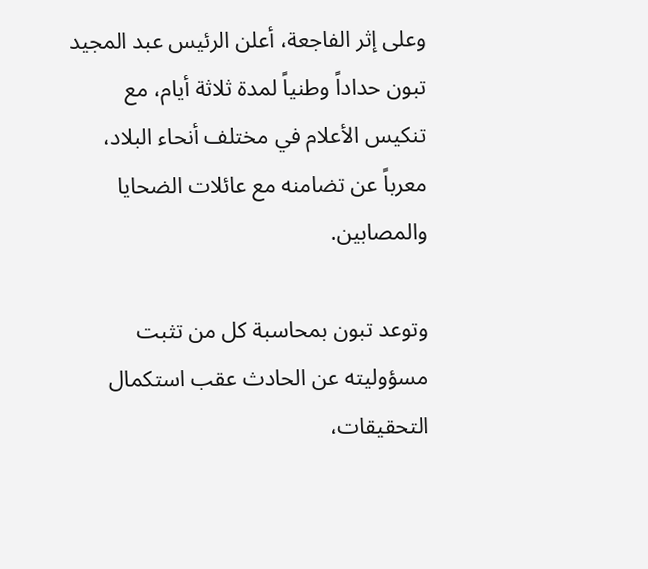وعلى إثر الفاجعة، أعلن الرئيس عبد المجيد تبون حداداً وطنياً لمدة ثلاثة أيام، مع تنكيس الأعلام في مختلف أنحاء البلاد، معرباً عن تضامنه مع عائلات الضحايا والمصابين.

وتوعد تبون بمحاسبة كل من تثبت مسؤوليته عن الحادث عقب استكمال التحقيقات،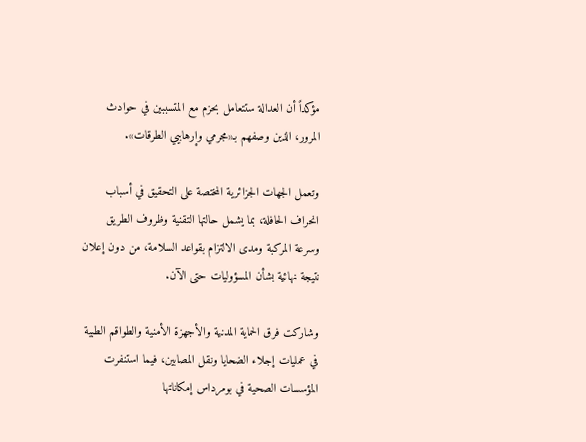مؤكداً أن العدالة ستتعامل بحزم مع المتسببين في حوادث المرور، الذين وصفهم بـ«مجرمي وإرهابيي الطرقات».

وتعمل الجهات الجزائرية المختصة على التحقيق في أسباب انحراف الحافلة، بما يشمل حالتها التقنية وظروف الطريق وسرعة المركبة ومدى الالتزام بقواعد السلامة، من دون إعلان نتيجة نهائية بشأن المسؤوليات حتى الآن.

وشاركت فرق الحماية المدنية والأجهزة الأمنية والطواقم الطبية في عمليات إجلاء الضحايا ونقل المصابين، فيما استنفرت المؤسسات الصحية في بومرداس إمكاناتها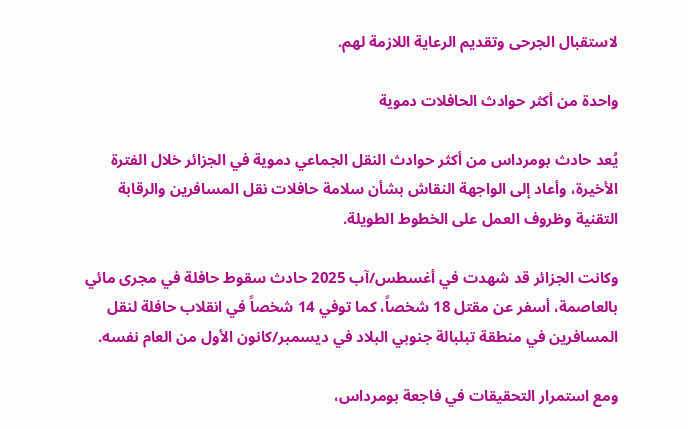لاستقبال الجرحى وتقديم الرعاية اللازمة لهم.

واحدة من أكثر حوادث الحافلات دموية

يُعد حادث بومرداس من أكثر حوادث النقل الجماعي دموية في الجزائر خلال الفترة الأخيرة، وأعاد إلى الواجهة النقاش بشأن سلامة حافلات نقل المسافرين والرقابة التقنية وظروف العمل على الخطوط الطويلة.

وكانت الجزائر قد شهدت في أغسطس/آب 2025 حادث سقوط حافلة في مجرى مائي بالعاصمة، أسفر عن مقتل 18 شخصاً، كما توفي 14 شخصاً في انقلاب حافلة لنقل المسافرين في منطقة تبلبالة جنوبي البلاد في ديسمبر/كانون الأول من العام نفسه.

ومع استمرار التحقيقات في فاجعة بومرداس،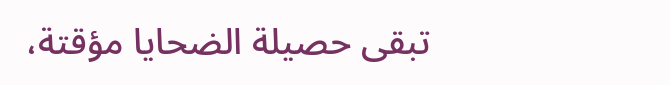تبقى حصيلة الضحايا مؤقتة،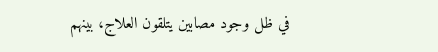في ظل وجود مصابين يتلقون العلاج، بينهم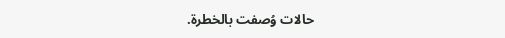حالات وُصفت بالخطرة.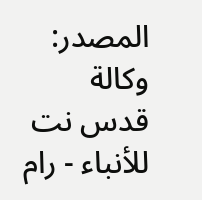المصدر: وكالة قدس نت للأنباء - رام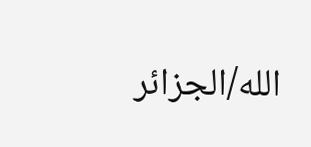الله/الجزائر